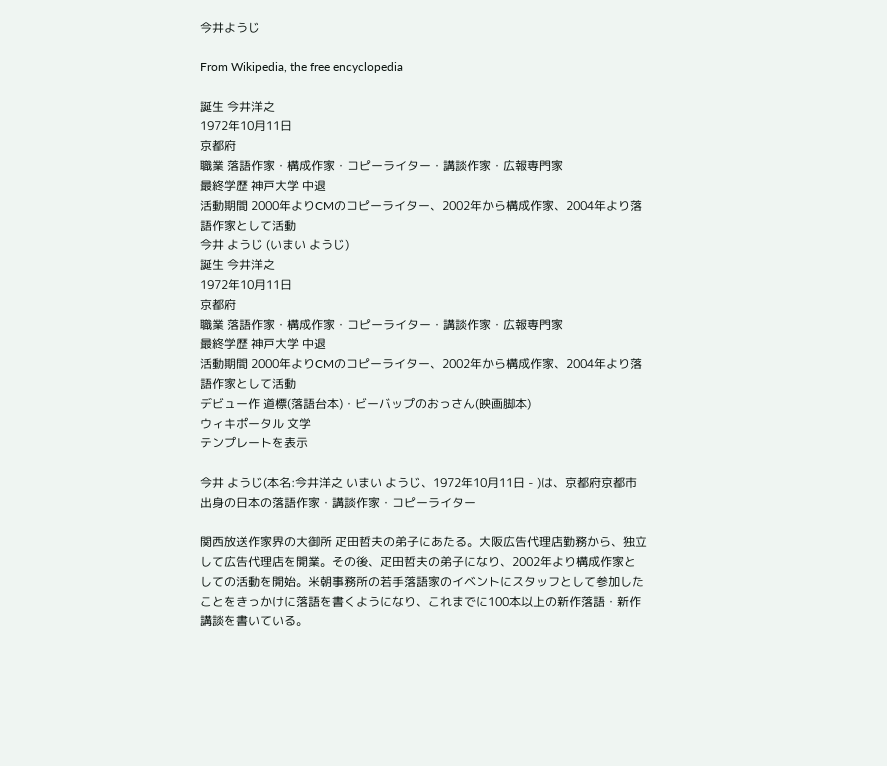今井ようじ

From Wikipedia, the free encyclopedia

誕生 今井洋之
1972年10月11日
京都府
職業 落語作家・構成作家・コピーライター・講談作家・広報専門家
最終学歴 神戸大学 中退
活動期間 2000年よりCMのコピーライター、2002年から構成作家、2004年より落語作家として活動
今井 ようじ (いまい ようじ)
誕生 今井洋之
1972年10月11日
京都府
職業 落語作家・構成作家・コピーライター・講談作家・広報専門家
最終学歴 神戸大学 中退
活動期間 2000年よりCMのコピーライター、2002年から構成作家、2004年より落語作家として活動
デビュー作 道標(落語台本)・ビーバップのおっさん(映画脚本)
ウィキポータル 文学
テンプレートを表示

今井 ようじ(本名:今井洋之 いまい ようじ、1972年10月11日 - )は、京都府京都市出身の日本の落語作家・講談作家・コピーライター

関西放送作家界の大御所 疋田哲夫の弟子にあたる。大阪広告代理店勤務から、独立して広告代理店を開業。その後、疋田哲夫の弟子になり、2002年より構成作家としての活動を開始。米朝事務所の若手落語家のイベントにスタッフとして参加したことをきっかけに落語を書くようになり、これまでに100本以上の新作落語・新作講談を書いている。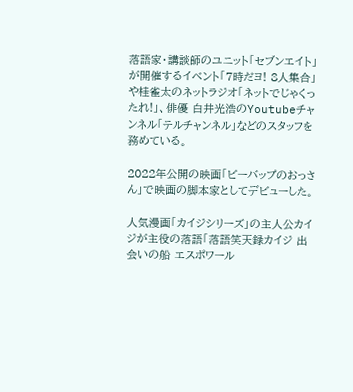落語家・講談師のユニット「セブンエイト」が開催するイベント「7時だヨ! 8人集合」や桂雀太のネットラジオ「ネットでじゃくったれ!」、俳優 白井光浩のYoutubeチャンネル「テルチャンネル」などのスタッフを務めている。

2022年公開の映画「ビーバップのおっさん」で映画の脚本家としてデビューした。

人気漫画「カイジシリーズ」の主人公カイジが主役の落語「落語笑天録カイジ 出会いの船 エスポワール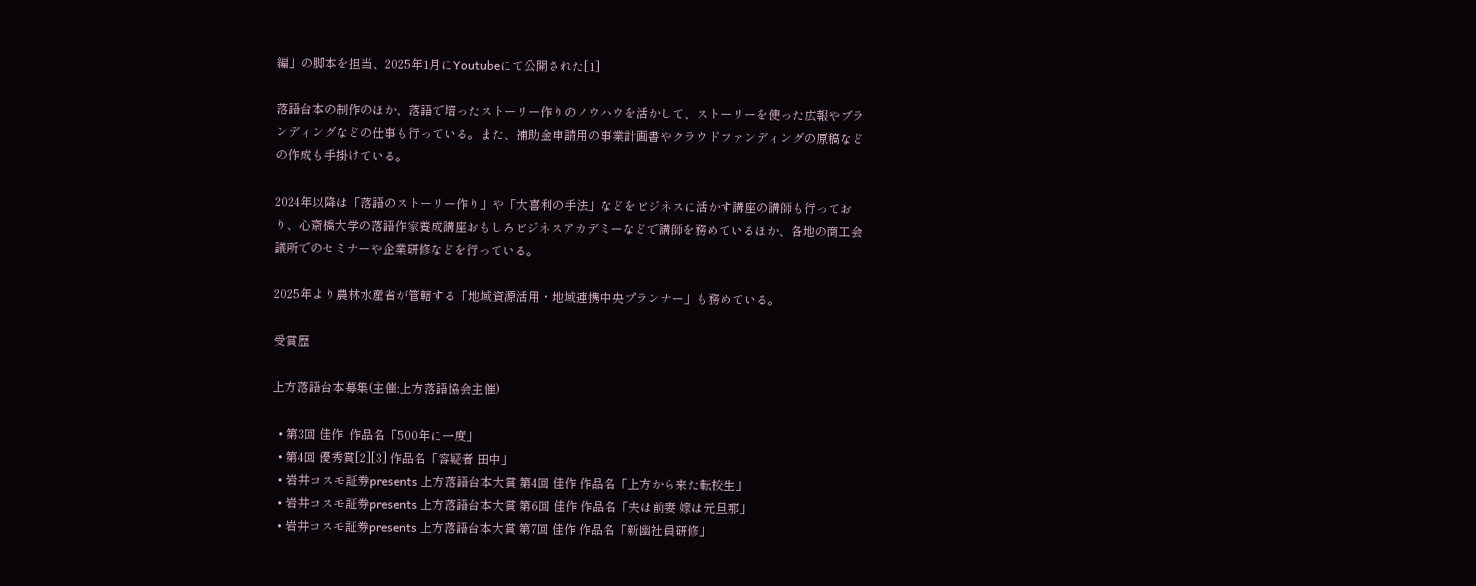編」の脚本を担当、2025年1月にYoutubeにて公開された[1]

落語台本の制作のほか、落語で培ったストーリー作りのノウハウを活かして、ストーリーを使った広報やブランディングなどの仕事も行っている。また、補助金申請用の事業計画書やクラウドファンディングの原稿などの作成も手掛けている。

2024年以降は「落語のストーリー作り」や「大喜利の手法」などをビジネスに活かす講座の講師も行っており、心斎橋大学の落語作家養成講座おもしろビジネスアカデミーなどで講師を務めているほか、各地の商工会議所でのセミナーや企業研修などを行っている。

2025年より農林水産省が管轄する「地域資源活用・地域連携中央プランナー」も務めている。

受賞歴

上方落語台本募集(主催:上方落語協会主催)

  • 第3回 佳作  作品名「500年に一度」
  • 第4回 優秀賞[2][3] 作品名「容疑者 田中」
  • 岩井コスモ証券presents 上方落語台本大賞 第4回 佳作 作品名「上方から来た転校生」
  • 岩井コスモ証券presents 上方落語台本大賞 第6回 佳作 作品名「夫は前妻 嫁は元旦那」
  • 岩井コスモ証券presents 上方落語台本大賞 第7回 佳作 作品名「新幽社員研修」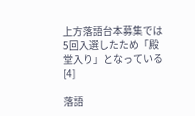上方落語台本募集では5回入選したため「殿堂入り」となっている[4]

落語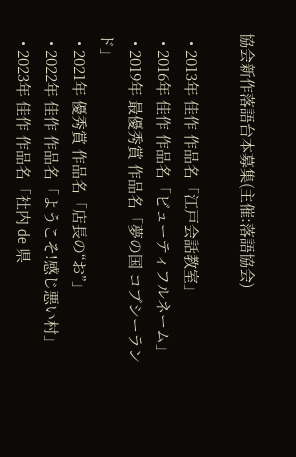協会新作落語台本募集(主催:落語協会)

  • 2013年 佳作 作品名「江戸会話教室」
  • 2016年 佳作 作品名「ビューティフルネーム」
  • 2019年 最優秀賞 作品名「夢の国 コブシーランド」
  • 2021年 優秀賞 作品名「店長の“お”」
  • 2022年 佳作 作品名「ようこそ!感じ悪い村」
  • 2023年 佳作 作品名「社内 de 県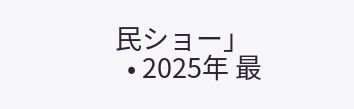民ショー」
  • 2025年 最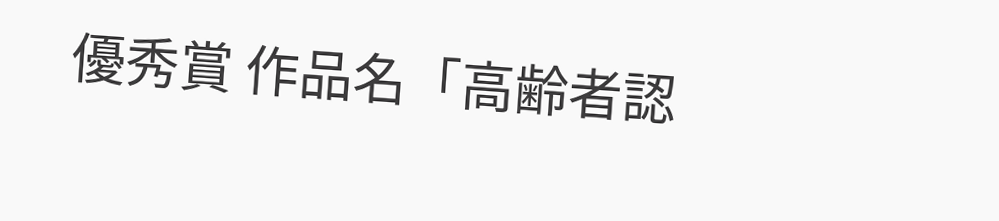優秀賞 作品名「高齢者認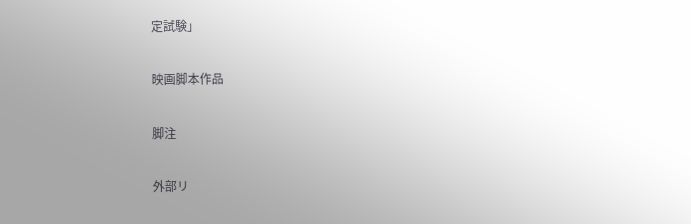定試験」

映画脚本作品

脚注

外部リ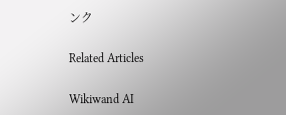ンク

Related Articles

Wikiwand AI